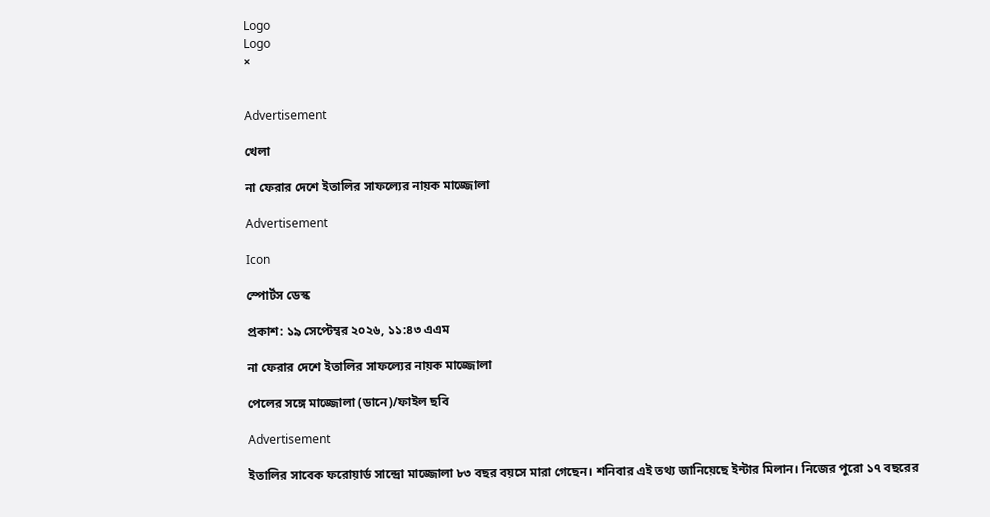Logo
Logo
×


Advertisement

খেলা

না ফেরার দেশে ইতালির সাফল্যের নায়ক মাজ্জোলা

Advertisement

Icon

স্পোর্টস ডেস্ক

প্রকাশ: ১৯ সেপ্টেম্বর ২০২৬, ১১:৪৩ এএম

না ফেরার দেশে ইতালির সাফল্যের নায়ক মাজ্জোলা

পেলের সঙ্গে মাজ্জোলা (ডানে)/ফাইল ছবি

Advertisement

ইতালির সাবেক ফরোয়ার্ড সান্দ্রো মাজ্জোলা ৮৩ বছর বয়সে মারা গেছেন। শনিবার এই তথ্য জানিয়েছে ইন্টার মিলান। নিজের পুরো ১৭ বছরের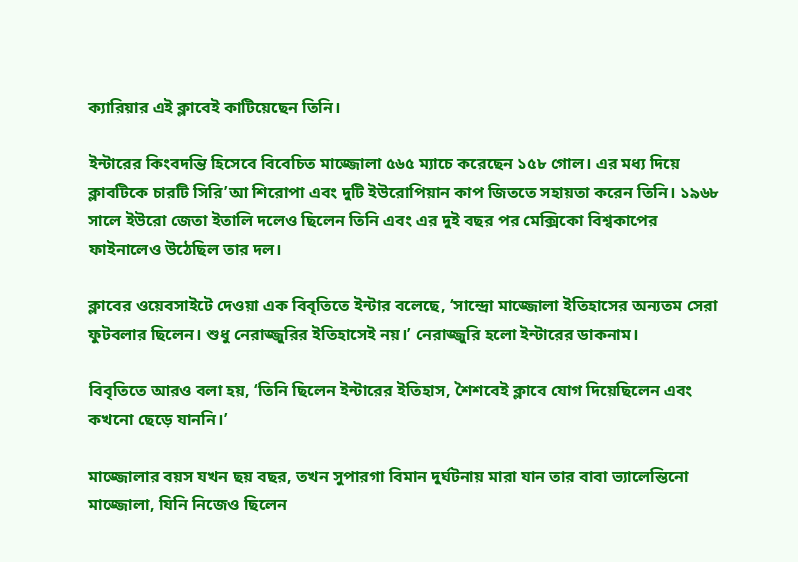ক্যারিয়ার এই ক্লাবেই কাটিয়েছেন তিনি।

ইন্টারের কিংবদন্তি হিসেবে বিবেচিত মাজ্জোলা ৫৬৫ ম্যাচে করেছেন ১৫৮ গোল। এর মধ্য দিয়ে ক্লাবটিকে চারটি সিরি’আ শিরোপা এবং দুটি ইউরোপিয়ান কাপ জিততে সহায়তা করেন তিনি। ১৯৬৮ সালে ইউরো জেতা ইতালি দলেও ছিলেন তিনি এবং এর দুই বছর পর মেক্সিকো বিশ্বকাপের ফাইনালেও উঠেছিল তার দল।

ক্লাবের ওয়েবসাইটে দেওয়া এক বিবৃতিতে ইন্টার বলেছে, ‘সান্দ্রো মাজ্জোলা ইতিহাসের অন্যতম সেরা ফুটবলার ছিলেন। শুধু নেরাজ্জুরির ইতিহাসেই নয়।’ নেরাজ্জুরি হলো ইন্টারের ডাকনাম।

বিবৃতিতে আরও বলা হয়, ‘তিনি ছিলেন ইন্টারের ইতিহাস, শৈশবেই ক্লাবে যোগ দিয়েছিলেন এবং কখনো ছেড়ে যাননি।’

মাজ্জোলার বয়স যখন ছয় বছর, তখন সুপারগা বিমান দুর্ঘটনায় মারা যান তার বাবা ভ্যালেন্তিনো মাজ্জোলা, যিনি নিজেও ছিলেন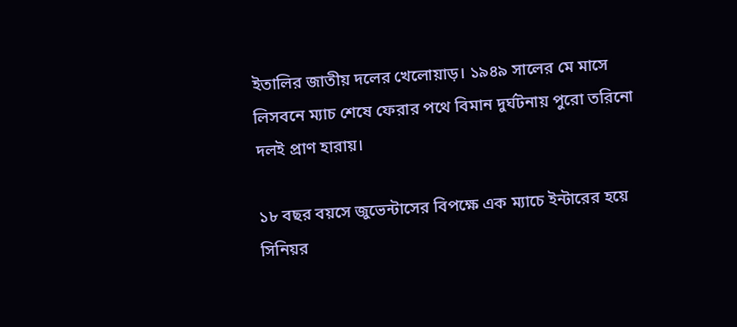ইতালির জাতীয় দলের খেলোয়াড়। ১৯৪৯ সালের মে মাসে লিসবনে ম্যাচ শেষে ফেরার পথে বিমান দুর্ঘটনায় পুরো তরিনো দলই প্রাণ হারায়।

১৮ বছর বয়সে জুভেন্টাসের বিপক্ষে এক ম্যাচে ইন্টারের হয়ে সিনিয়র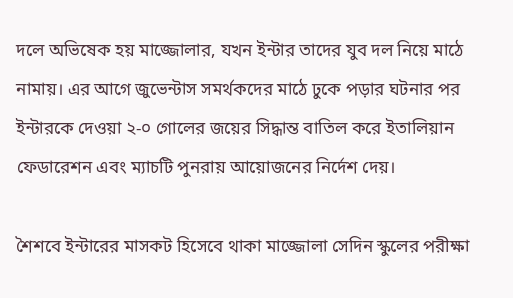দলে অভিষেক হয় মাজ্জোলার, যখন ইন্টার তাদের যুব দল নিয়ে মাঠে নামায়। এর আগে জুভেন্টাস সমর্থকদের মাঠে ঢুকে পড়ার ঘটনার পর ইন্টারকে দেওয়া ২-০ গোলের জয়ের সিদ্ধান্ত বাতিল করে ইতালিয়ান ফেডারেশন এবং ম্যাচটি পুনরায় আয়োজনের নির্দেশ দেয়।

শৈশবে ইন্টারের মাসকট হিসেবে থাকা মাজ্জোলা সেদিন স্কুলের পরীক্ষা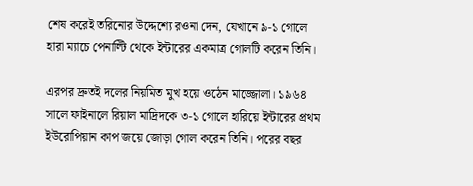শেষ করেই তরিনোর উদ্দেশ্যে রওনা দেন, যেখানে ৯-১ গোলে হারা ম্যাচে পেনাল্টি থেকে ইন্টারের একমাত্র গোলটি করেন তিনি।

এরপর দ্রুতই দলের নিয়মিত মুখ হয়ে ওঠেন মাজ্জোলা। ১৯৬৪ সালে ফাইনালে রিয়াল মাদ্রিদকে ৩-১ গোলে হারিয়ে ইন্টারের প্রথম ইউরোপিয়ান কাপ জয়ে জোড়া গোল করেন তিনি। পরের বছর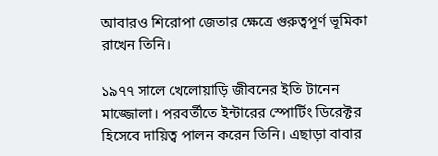আবারও শিরোপা জেতার ক্ষেত্রে গুরুত্বপূর্ণ ভূমিকা রাখেন তিনি।

১৯৭৭ সালে খেলোয়াড়ি জীবনের ইতি টানেন মাজ্জোলা। পরবর্তীতে ইন্টারের স্পোর্টিং ডিরেক্টর হিসেবে দায়িত্ব পালন করেন তিনি। এছাড়া বাবার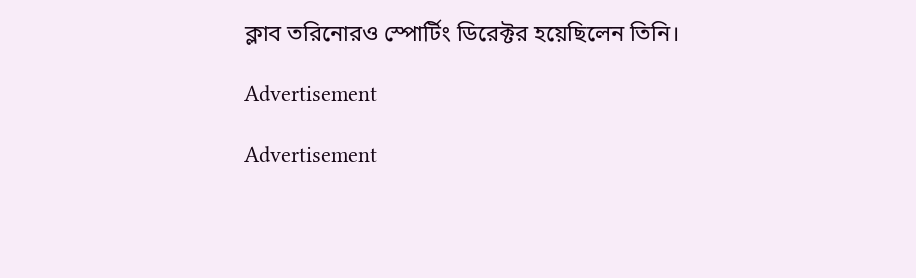ক্লাব তরিনোরও স্পোর্টিং ডিরেক্টর হয়েছিলেন তিনি।

Advertisement

Advertisement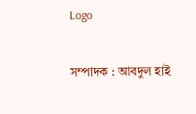Logo

সম্পাদক : আবদুল হাই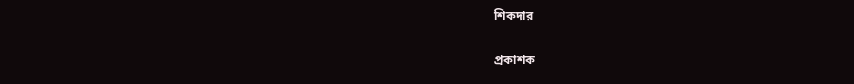শিকদার

প্রকাশক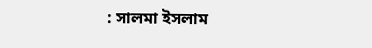: সালমা ইসলাম